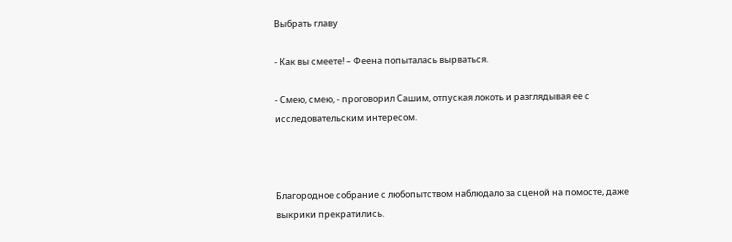Выбрать главу

- Как вы смеете! – Феена попыталась вырваться.

- Смею, смею, - проговорил Сашим, отпуская локоть и разглядывая ее с исследовательским интересом.



Благородное собрание с любопытством наблюдало за сценой на помосте, даже выкрики прекратились.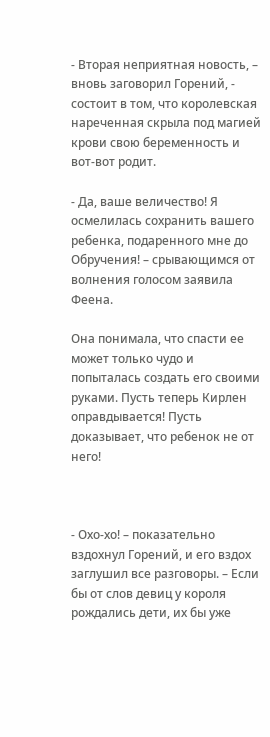- Вторая неприятная новость, – вновь заговорил Горений, - состоит в том, что королевская нареченная скрыла под магией крови свою беременность и вот-вот родит.

- Да, ваше величество! Я осмелилась сохранить вашего ребенка, подаренного мне до Обручения! – срывающимся от волнения голосом заявила Феена.

Она понимала, что спасти ее может только чудо и попыталась создать его своими руками. Пусть теперь Кирлен оправдывается! Пусть доказывает, что ребенок не от него!



- Охо-хо! – показательно вздохнул Горений, и его вздох заглушил все разговоры. – Если бы от слов девиц у короля рождались дети, их бы уже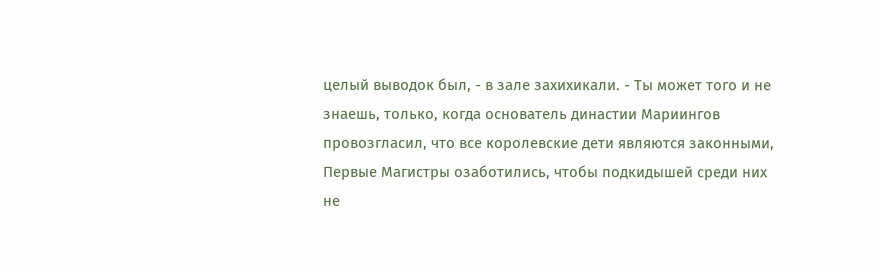целый выводок был, - в зале захихикали. - Ты может того и не знаешь, только, когда основатель династии Мариингов провозгласил, что все королевские дети являются законными, Первые Магистры озаботились, чтобы подкидышей среди них не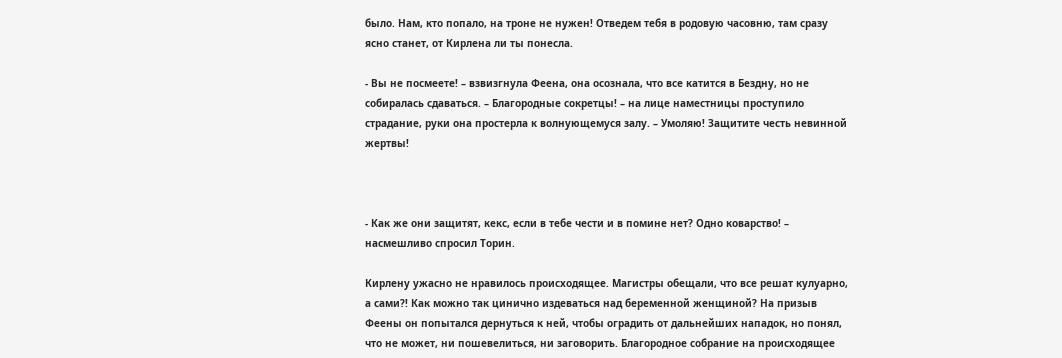было. Нам, кто попало, на троне не нужен! Отведем тебя в родовую часовню, там сразу ясно станет, от Кирлена ли ты понесла.

- Вы не посмеете! – взвизгнула Феена, она осознала, что все катится в Бездну, но не собиралась сдаваться. – Благородные сокретцы! – на лице наместницы проступило страдание, руки она простерла к волнующемуся залу. – Умоляю! Защитите честь невинной жертвы!



- Как же они защитят, кекс, если в тебе чести и в помине нет? Одно коварство! – насмешливо спросил Торин.

Кирлену ужасно не нравилось происходящее. Магистры обещали, что все решат кулуарно, а сами?! Как можно так цинично издеваться над беременной женщиной? На призыв Феены он попытался дернуться к ней, чтобы оградить от дальнейших нападок, но понял, что не может, ни пошевелиться, ни заговорить. Благородное собрание на происходящее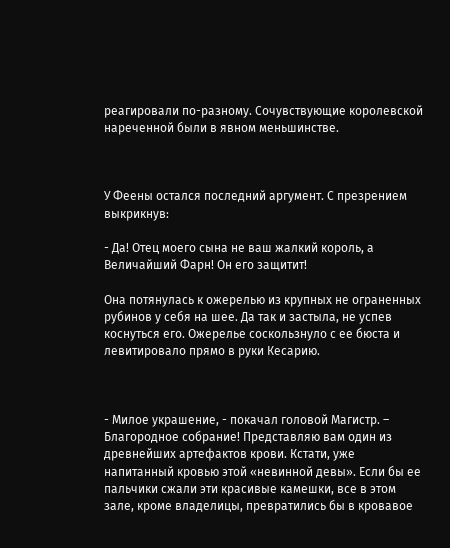реагировали по-разному. Сочувствующие королевской нареченной были в явном меньшинстве.



У Феены остался последний аргумент. С презрением выкрикнув:

- Да! Отец моего сына не ваш жалкий король, а Величайший Фарн! Он его защитит!

Она потянулась к ожерелью из крупных не ограненных рубинов у себя на шее. Да так и застыла, не успев коснуться его. Ожерелье соскользнуло с ее бюста и левитировало прямо в руки Кесарию.



- Милое украшение, - покачал головой Магистр. – Благородное собрание! Представляю вам один из древнейших артефактов крови. Кстати, уже напитанный кровью этой «невинной девы». Если бы ее пальчики сжали эти красивые камешки, все в этом зале, кроме владелицы, превратились бы в кровавое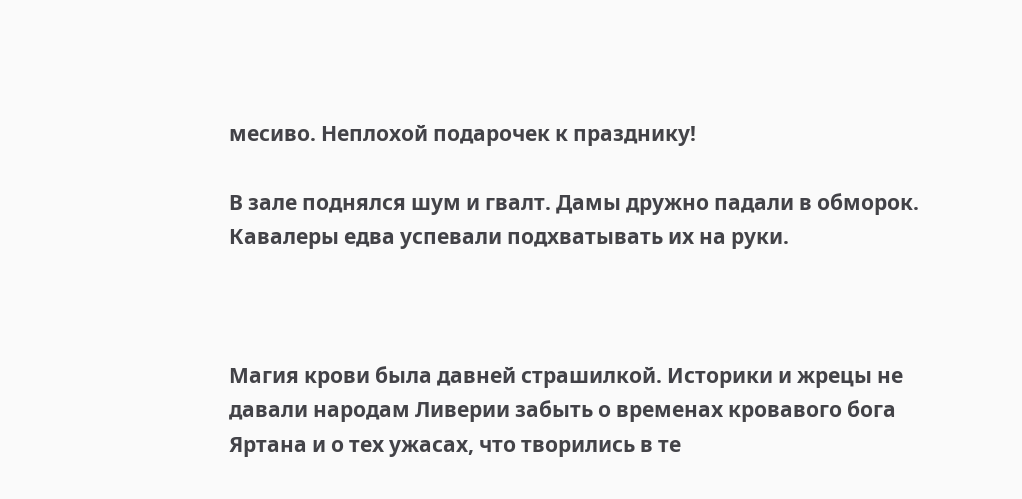месиво. Неплохой подарочек к празднику!

В зале поднялся шум и гвалт. Дамы дружно падали в обморок. Кавалеры едва успевали подхватывать их на руки.



Магия крови была давней страшилкой. Историки и жрецы не давали народам Ливерии забыть о временах кровавого бога Яртана и о тех ужасах, что творились в те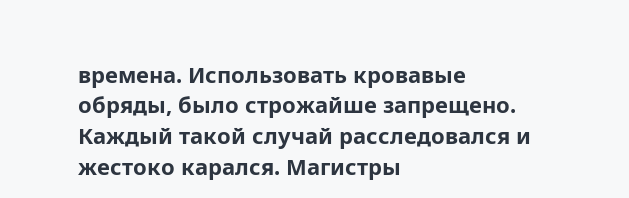времена. Использовать кровавые обряды, было строжайше запрещено. Каждый такой случай расследовался и жестоко карался. Магистры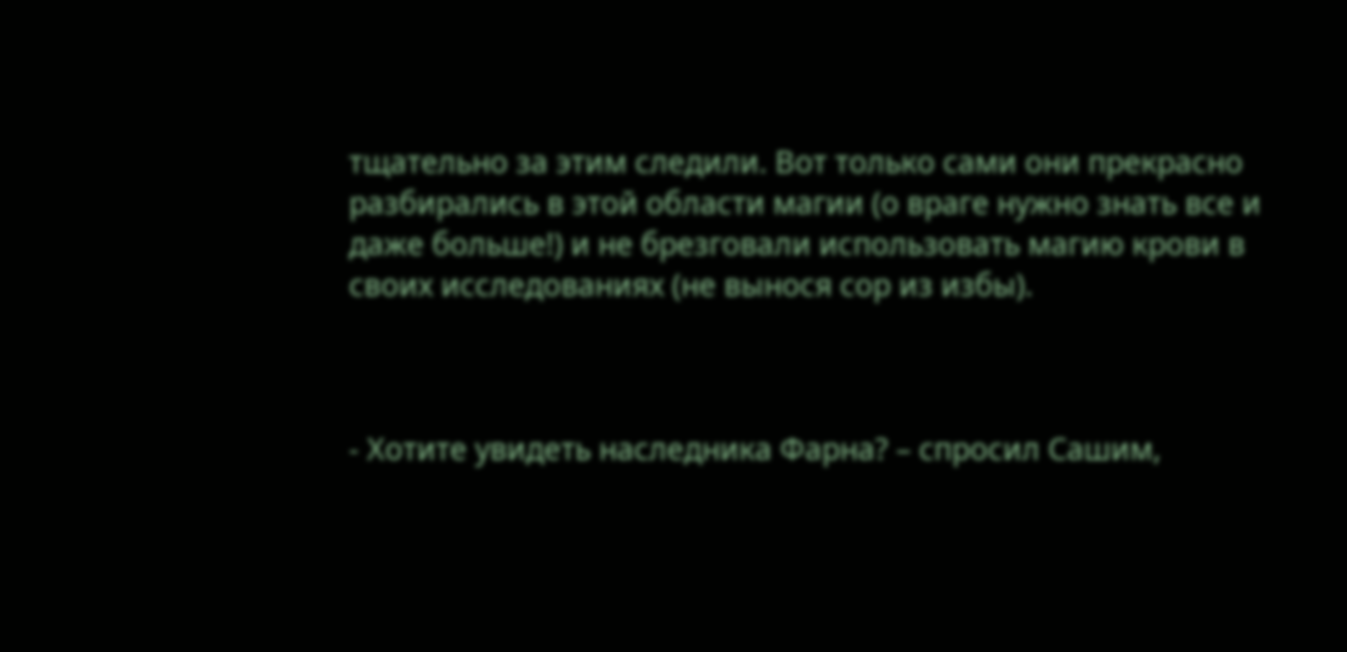тщательно за этим следили. Вот только сами они прекрасно разбирались в этой области магии (о враге нужно знать все и даже больше!) и не брезговали использовать магию крови в своих исследованиях (не вынося сор из избы).



- Хотите увидеть наследника Фарна? – спросил Сашим,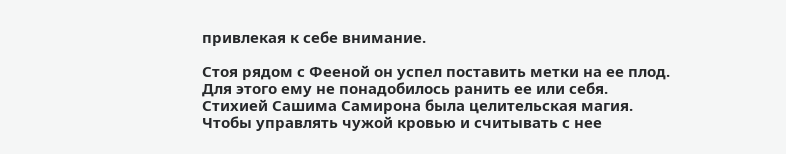привлекая к себе внимание.

Стоя рядом с Фееной он успел поставить метки на ее плод. Для этого ему не понадобилось ранить ее или себя. Стихией Сашима Самирона была целительская магия. Чтобы управлять чужой кровью и считывать с нее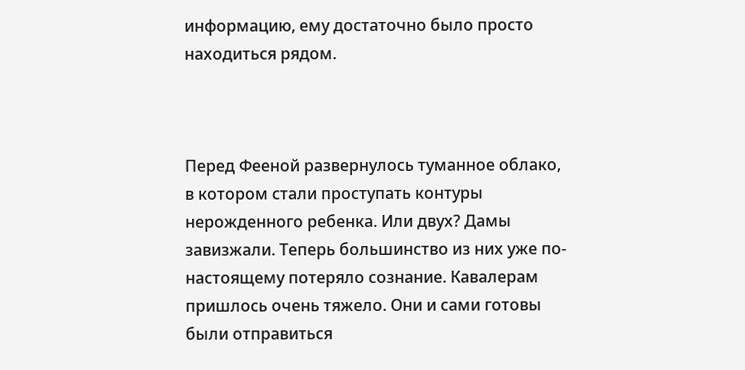информацию, ему достаточно было просто находиться рядом.



Перед Фееной развернулось туманное облако, в котором стали проступать контуры нерожденного ребенка. Или двух? Дамы завизжали. Теперь большинство из них уже по-настоящему потеряло сознание. Кавалерам пришлось очень тяжело. Они и сами готовы были отправиться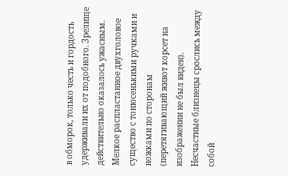в обморок, только честь и гордость удерживали их от подобного. Зрелище действительно оказалось ужасным. Мелкое распластанное двухголовое существо с тонюсенькими ручками и ножками по сторонам (перетягивающий живот корсет на изображении не был виден). Несчастные близнецы срослись между собой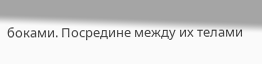боками. Посредине между их телами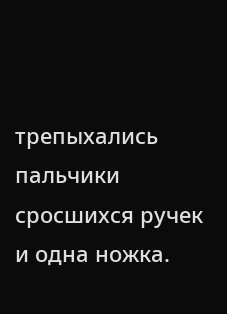трепыхались пальчики сросшихся ручек и одна ножка.